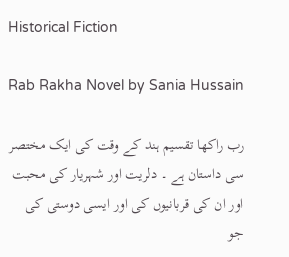Historical Fiction

Rab Rakha Novel by Sania Hussain

رب راکھا تقسیم ہند کے وقت کی ایک مختصر سی داستان ہے ۔ دلریت اور شہریار کی محبت اور ان کی قربانیوں کی اور ایسی دوستی کی جو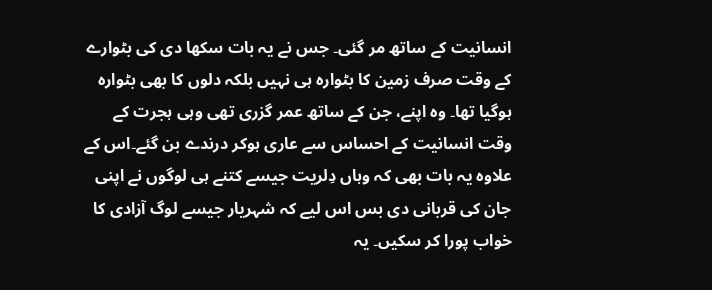انسانیت کے ساتھ مر گئی۔ جس نے یہ بات سکھا دی کی بٹوارے کے وقت صرف زمین کا بٹوارہ ہی نہیں بلکہ دلوں کا بھی بٹوارہ ہوگیا تھا۔ وہ اپنے، جن کے ساتھ عمر گزری تھی وہی ہجرت کے وقت انسانیت کے احساس سے عاری ہوکر درندے بن گئے۔اس کے علاوہ یہ بات بھی کہ وہاں دِلریت جیسے کتنے ہی لوگوں نے اپنی جان کی قربانی دی بس اس لیے کہ شہریار جیسے لوگ آزادی کا خواب پورا کر سکیں۔ یہ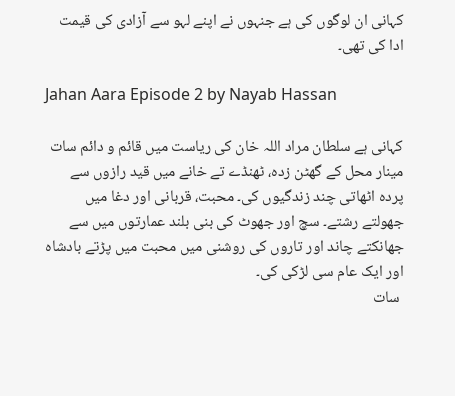کہانی ان لوگوں کی ہے جنہوں نے اپنے لہو سے آزادی کی قیمت ادا کی تھی۔

Jahan Aara Episode 2 by Nayab Hassan

کہانی ہے سلطان مراد اللہ خان کی ریاست میں قائم و دائم سات مینار محل کے گھٹن زدہ، ٹھنڈے تے خانے میں قید رازوں سے پردہ اٹھاتی چند زندگیوں کی۔ محبت، قربانی اور دغا میں جھولتے رشتے۔ سچ اور جھوٹ کی بنی بلند عمارتوں میں سے جھانکتے چاند اور تاروں کی روشنی میں محبت میں پڑتے بادشاہ اور ایک عام سی لڑکی کی۔
 سات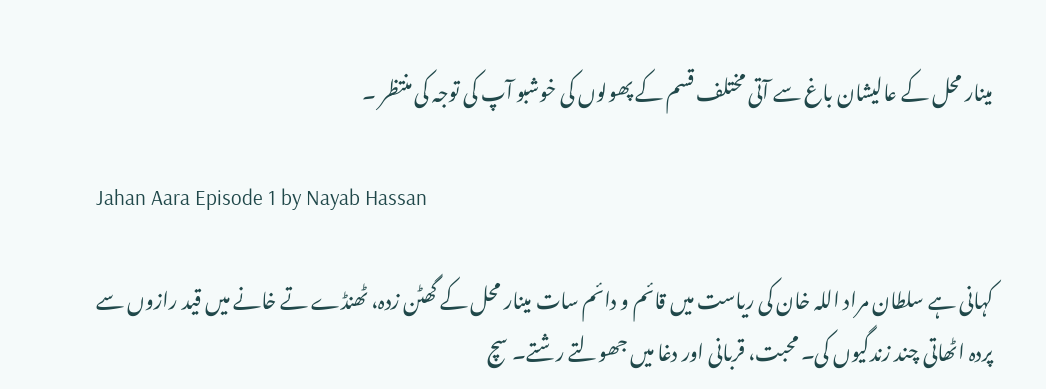مینار محل کے عالیشان باغ سے آتی مختلف قسم کے پھولوں کی خوشبو آپ کی توجہ کی منتظر ۔

Jahan Aara Episode 1 by Nayab Hassan

کہانی ہے سلطان مراد اللہ خان کی ریاست میں قائم و دائم سات مینار محل کے گھٹن زدہ، ٹھنڈے تے خانے میں قید رازوں سے پردہ اٹھاتی چند زندگیوں کی۔ محبت، قربانی اور دغا میں جھولتے رشتے۔ سچ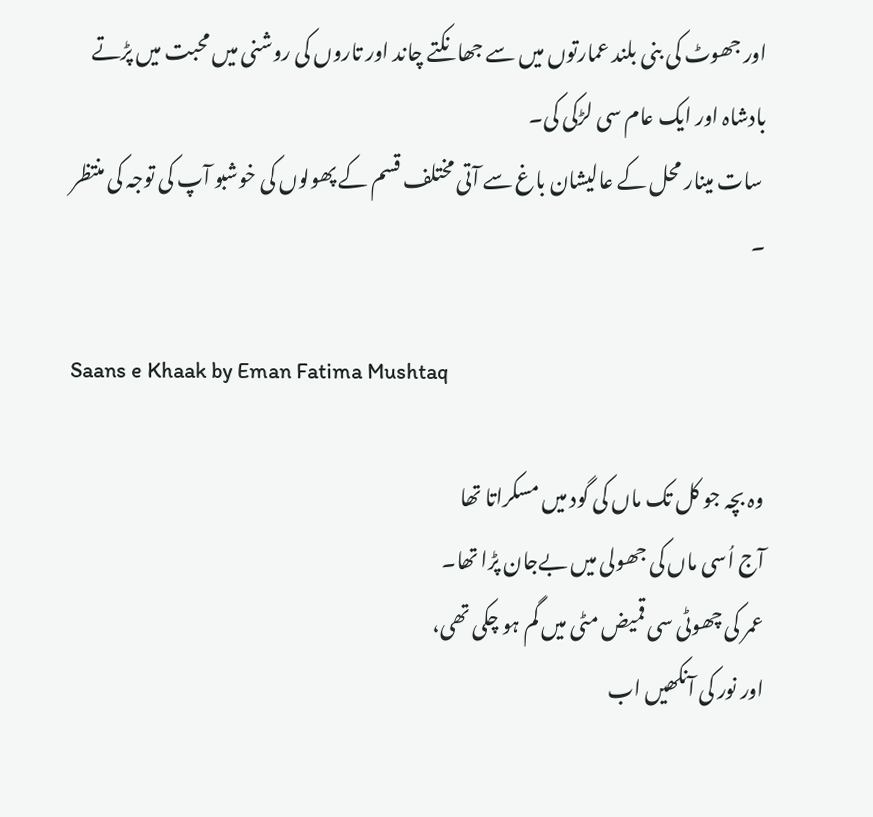اور جھوٹ کی بنی بلند عمارتوں میں سے جھانکتے چاند اور تاروں کی روشنی میں محبت میں پڑتے بادشاہ اور ایک عام سی لڑکی کی۔
 سات مینار محل کے عالیشان باغ سے آتی مختلف قسم کے پھولوں کی خوشبو آپ کی توجہ کی منتظر ۔

Saans e Khaak by Eman Fatima Mushtaq

وہ بچہ جو کل تک ماں کی گود میں مسکراتا تھا
آج اُسی ماں کی جھولی میں بےجان پڑا تھا۔
عمر کی چھوٹی سی قمیض مٹی میں گم ہو چکی تھی،
اور نور کی آنکھیں اب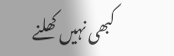کبھی نہیں کھلنے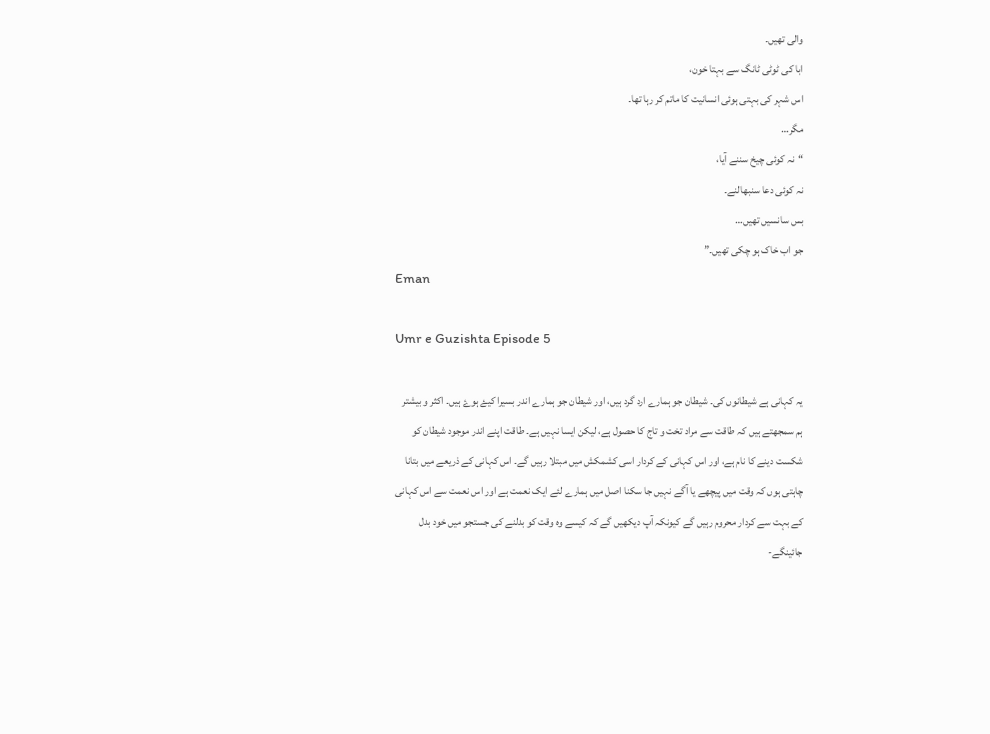والی تھیں۔
ابا کی ٹوٹی ٹانگ سے بہتا خون،
اس شہر کی بہتی ہوئی انسانیت کا ماتم کر رہا تھا۔
مگر…
“نہ کوئی چیخ سننے آیا،
نہ کوئی دعا سنبھالنے۔
بس سانسیں تھیں…
جو اب خاک ہو چکی تھیں۔”
Eman

Umr e Guzishta Episode 5

یہ کہانی ہے شیطانوں کی۔ شیطان جو ہمارے ارد گرد ہیں، اور شیطان جو ہمارے اندر بسیرا کیۓ ہوۓ ہیں۔ اکثر و بیشتر ہم سمجھتے ہیں کہ طاقت سے مراد تخت و تاج کا حصول ہے، لیکن ایسا نہیں ہے۔ طاقت اپنے اندر موجود شیطان کو شکست دینے کا نام ہے، اور اس کہانی کے کردار اسی کشمکش میں مبتلا رہیں گے۔ اس کہانی کے ذریعے میں بتانا چاہتی ہوں کہ وقت میں پیچھے یا آگے نہیں جا سکنا اصل میں ہمارے لئے ایک نعمت ہے اور اس نعمت سے اس کہانی کے بہت سے کردار محروم رہیں گے کیونکہ آپ دیکھیں گے کہ کیسے وہ وقت کو بدلنے کی جستجو میں خود بدل جائینگے-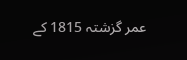عمر گزشتہ 1815 کے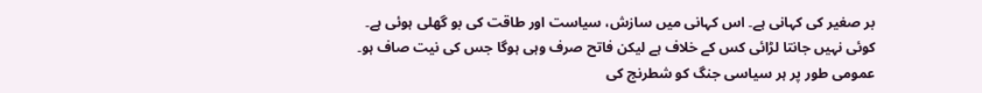بر صغیر کی کہانی ہے۔ اس کہانی میں سازش، سیاست اور طاقت کی بو گھلی ہوئی ہے۔ کوئی نہیں جانتا لڑائی کس کے خلاف ہے لیکن فاتح صرف وہی ہوگا جس کی نیت صاف ہو۔ عمومی طور پر ہر سیاسی جنگ کو شطرنج کی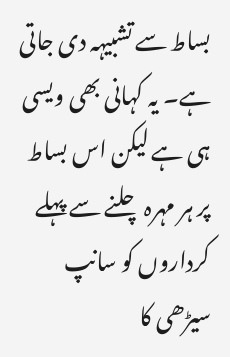بساط سے تشبیہہ دی جاتی ہے۔ یہ کہانی بھی ویسی ہی ہے لیکن اس بساط پر ہر مہرہ چلنے سے پہلے کرداروں کو سانپ سیڑھی کا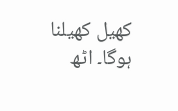کھیل کھیلنا ہوگا۔ اٹھ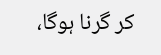کر گرنا ہوگا،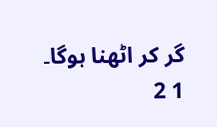گر کر اٹھنا ہوگا۔
1 2